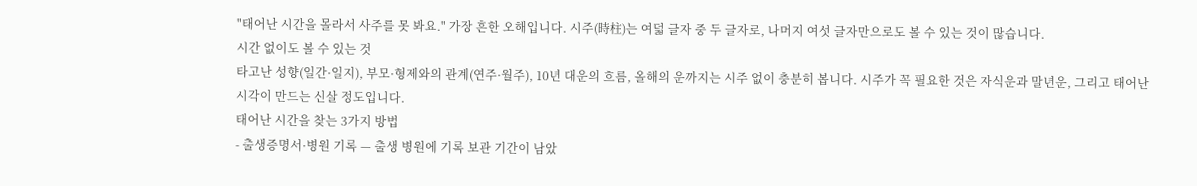"태어난 시간을 몰라서 사주를 못 봐요." 가장 흔한 오해입니다. 시주(時柱)는 여덟 글자 중 두 글자로, 나머지 여섯 글자만으로도 볼 수 있는 것이 많습니다.
시간 없이도 볼 수 있는 것
타고난 성향(일간·일지), 부모·형제와의 관계(연주·월주), 10년 대운의 흐름, 올해의 운까지는 시주 없이 충분히 봅니다. 시주가 꼭 필요한 것은 자식운과 말년운, 그리고 태어난 시각이 만드는 신살 정도입니다.
태어난 시간을 찾는 3가지 방법
- 출생증명서·병원 기록 — 출생 병원에 기록 보관 기간이 남았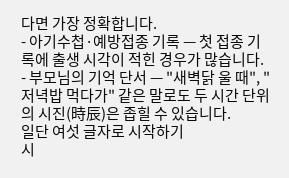다면 가장 정확합니다.
- 아기수첩·예방접종 기록 — 첫 접종 기록에 출생 시각이 적힌 경우가 많습니다.
- 부모님의 기억 단서 — "새벽닭 울 때", "저녁밥 먹다가" 같은 말로도 두 시간 단위의 시진(時辰)은 좁힐 수 있습니다.
일단 여섯 글자로 시작하기
시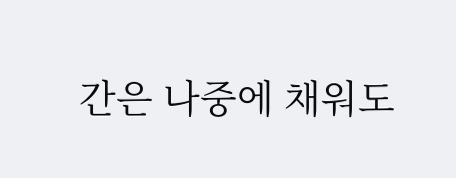간은 나중에 채워도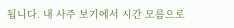됩니다. 내 사주 보기에서 시간 모름으로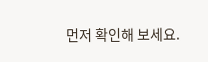먼저 확인해 보세요.